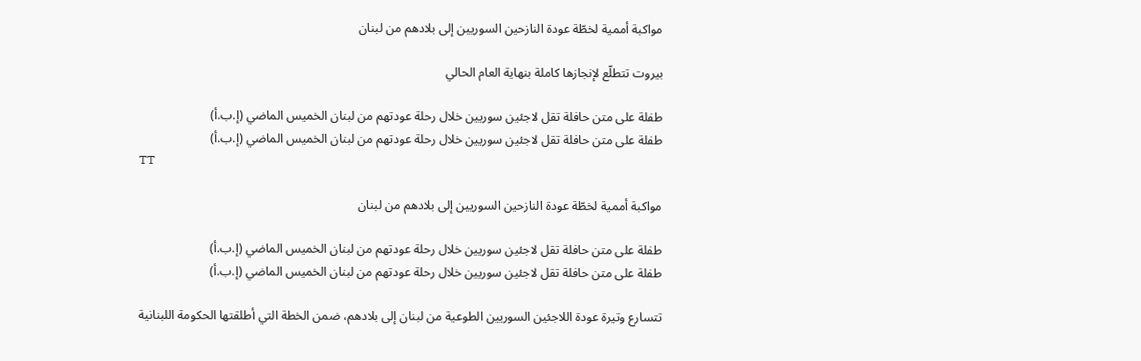مواكبة أممية لخطّة عودة النازحين السوريين إلى بلادهم من لبنان

بيروت تتطلّع لإنجازها كاملة بنهاية العام الحالي

طفلة على متن حافلة تقل لاجئين سوريين خلال رحلة عودتهم من لبنان الخميس الماضي (إ.ب.أ)
طفلة على متن حافلة تقل لاجئين سوريين خلال رحلة عودتهم من لبنان الخميس الماضي (إ.ب.أ)
TT

مواكبة أممية لخطّة عودة النازحين السوريين إلى بلادهم من لبنان

طفلة على متن حافلة تقل لاجئين سوريين خلال رحلة عودتهم من لبنان الخميس الماضي (إ.ب.أ)
طفلة على متن حافلة تقل لاجئين سوريين خلال رحلة عودتهم من لبنان الخميس الماضي (إ.ب.أ)

تتسارع وتيرة عودة اللاجئين السوريين الطوعية من لبنان إلى بلادهم، ضمن الخطة التي أطلقتها الحكومة اللبنانية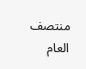منتصف العام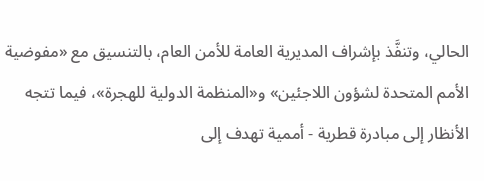الحالي، وتنفَّذ بإشراف المديرية العامة للأمن العام، بالتنسيق مع «مفوضية الأمم المتحدة لشؤون اللاجئين» و«المنظمة الدولية للهجرة»، فيما تتجه الأنظار إلى مبادرة قطرية - أممية تهدف إلى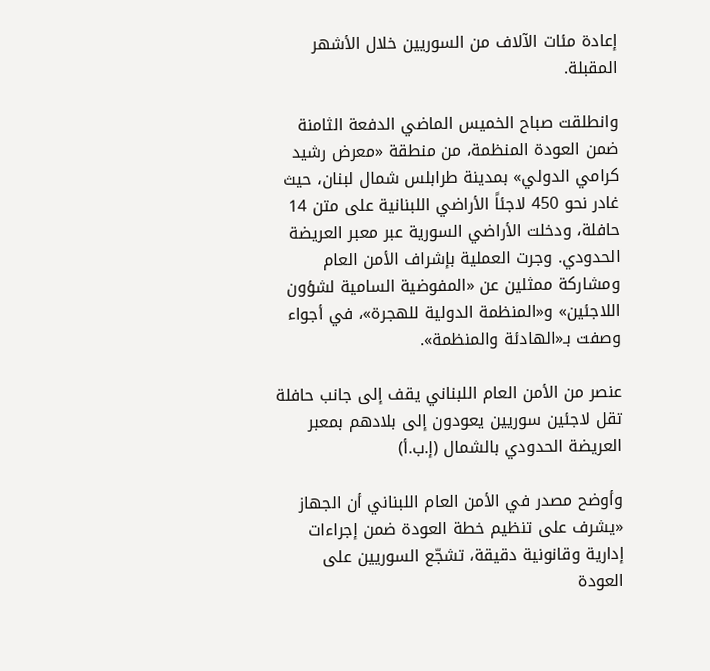إعادة مئات الآلاف من السوريين خلال الأشهر المقبلة.

وانطلقت صباح الخميس الماضي الدفعة الثامنة ضمن العودة المنظمة، من منطقة «معرض رشيد كرامي الدولي» بمدينة طرابلس شمال لبنان، حيث غادر نحو 450 لاجئاً الأراضي اللبنانية على متن 14 حافلة، ودخلت الأراضي السورية عبر معبر العريضة الحدودي. وجرت العملية بإشراف الأمن العام ومشاركة ممثلين عن «المفوضية السامية لشؤون اللاجئين» و«المنظمة الدولية للهجرة»، في أجواء وصفت بـ«الهادئة والمنظمة».

عنصر من الأمن العام اللبناني يقف إلى جانب حافلة تقل لاجئين سوريين يعودون إلى بلادهم بمعبر العريضة الحدودي بالشمال (إ.ب.أ)

وأوضح مصدر في الأمن العام اللبناني أن الجهاز «يشرف على تنظيم خطة العودة ضمن إجراءات إدارية وقانونية دقيقة، تشجّع السوريين على العودة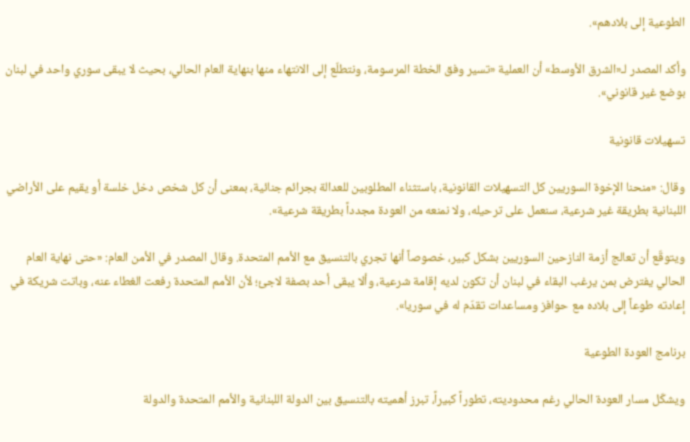الطوعية إلى بلادهم».

وأكد المصدر لـ«الشرق الأوسط» أن العملية «تسير وفق الخطة المرسومة، ونتطلّع إلى الانتهاء منها بنهاية العام الحالي، بحيث لا يبقى سوري واحد في لبنان بوضع غير قانوني».

تسهيلات قانونية

وقال: «منحنا الإخوة السوريين كل التسهيلات القانونية، باستثناء المطلوبين للعدالة بجرائم جنائية، بمعنى أن كل شخص دخل خلسة أو يقيم على الأراضي اللبنانية بطريقة غير شرعية، سنعمل على ترحيله، ولا نمنعه من العودة مجدداً بطريقة شرعية».

ويتوقّع أن تعالج أزمة النازحين السوريين بشكل كبير، خصوصاً أنها تجري بالتنسيق مع الأمم المتحدة. وقال المصدر في الأمن العام: «حتى نهاية العام الحالي يفترض بمن يرغب البقاء في لبنان أن تكون لديه إقامة شرعية، وألا يبقى أحد بصفة لاجئ؛ لأن الأمم المتحدة رفعت الغطاء عنه، وباتت شريكة في إعادته طوعاً إلى بلاده مع حوافز ومساعدات تقدّم له في سوريا».

برنامج العودة الطوعية

ويشكّل مسار العودة الحالي رغم محدوديته، تطوراً كبيراً، تبرز أهميته بالتنسيق بين الدولة اللبنانية والأمم المتحدة والدولة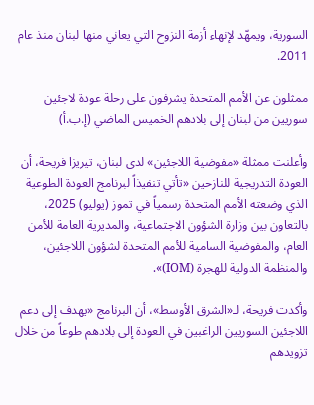السورية، ويمهّد لإنهاء أزمة النزوح التي يعاني منها لبنان منذ عام 2011.

ممثلون عن الأمم المتحدة يشرفون على رحلة عودة لاجئين سوريين من لبنان إلى بلادهم الخميس الماضي (إ.ب.أ)

وأعلنت ممثلة «مفوضية اللاجئين» لدى لبنان، تيريزا فريحة، أن العودة التدريجية للنازحين «تأتي تنفيذاً لبرنامج العودة الطوعية الذي وضعته الأمم المتحدة رسمياً في تموز (يوليو) 2025، بالتعاون بين وزارة الشؤون الاجتماعية، والمديرية العامة للأمن العام، والمفوضية السامية للأمم المتحدة لشؤون اللاجئين، والمنظمة الدولية للهجرة (IOM)».

وأكدت فريحة، لـ«الشرق الأوسط»، أن البرنامج «يهدف إلى دعم اللاجئين السوريين الراغبين في العودة إلى بلادهم طوعاً من خلال تزويدهم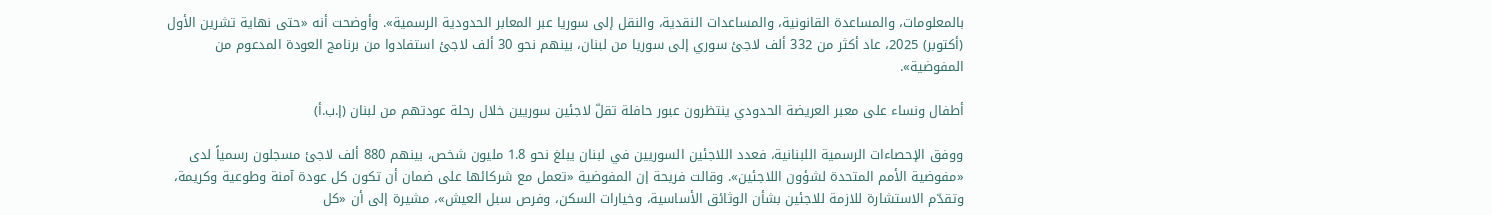بالمعلومات، والمساعدة القانونية، والمساعدات النقدية، والنقل إلى سوريا عبر المعابر الحدودية الرسمية». وأوضحت أنه «حتى نهاية تشرين الأول (أكتوبر) 2025، عاد أكثر من 332 ألف لاجئ سوري إلى سوريا من لبنان، بينهم نحو 30 ألف لاجئ استفادوا من برنامج العودة المدعوم من المفوضية».

أطفال ونساء على معبر العريضة الحدودي ينتظرون عبور حافلة تقلّ لاجئين سوريين خلال رحلة عودتهم من لبنان (إ.ب.أ)

ووفق الإحصاءات الرسمية اللبنانية، فعدد اللاجئين السوريين في لبنان يبلغ نحو 1.8 مليون شخص، بينهم 880 ألف لاجئ مسجلون رسمياً لدى «مفوضية الأمم المتحدة لشؤون اللاجئين». وقالت فريحة إن المفوضية «تعمل مع شركائها على ضمان أن تكون كل عودة آمنة وطوعية وكريمة، وتقدّم الاستشارة للازمة للاجئين بشأن الوثائق الأساسية، وخيارات السكن، وفرص سبل العيش»، مشيرة إلى أن «كل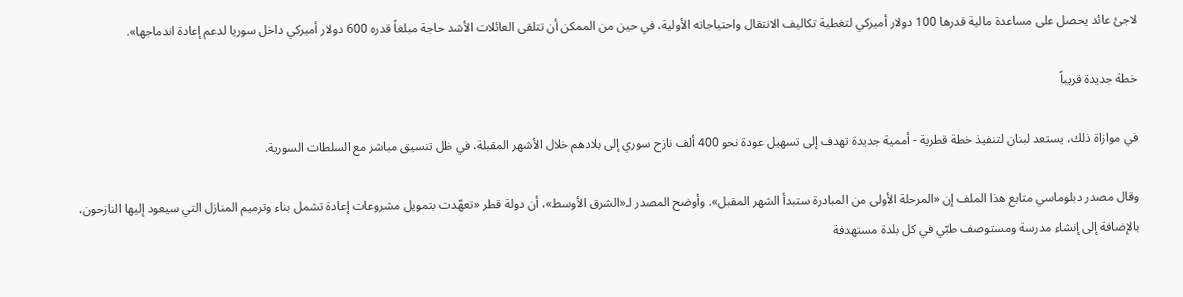لاجئ عائد يحصل على مساعدة مالية قدرها 100 دولار أميركي لتغطية تكاليف الانتقال واحتياجاته الأولية، في حين من الممكن أن تتلقى العائلات الأشد حاجة مبلغاً قدره 600 دولار أميركي داخل سوريا لدعم إعادة اندماجها».

خطة جديدة قريباً

في موازاة ذلك، يستعد لبنان لتنفيذ خطة قطرية - أممية جديدة تهدف إلى تسهيل عودة نحو 400 ألف نازح سوري إلى بلادهم خلال الأشهر المقبلة، في ظل تنسيق مباشر مع السلطات السورية.

وقال مصدر دبلوماسي متابع هذا الملف إن «المرحلة الأولى من المبادرة ستبدأ الشهر المقبل». وأوضح المصدر لـ«الشرق الأوسط»، أن دولة قطر «تعهّدت بتمويل مشروعات إعادة تشمل بناء وترميم المنازل التي سيعود إليها النازحون، بالإضافة إلى إنشاء مدرسة ومستوصف طبّي في كل بلدة مستهدفة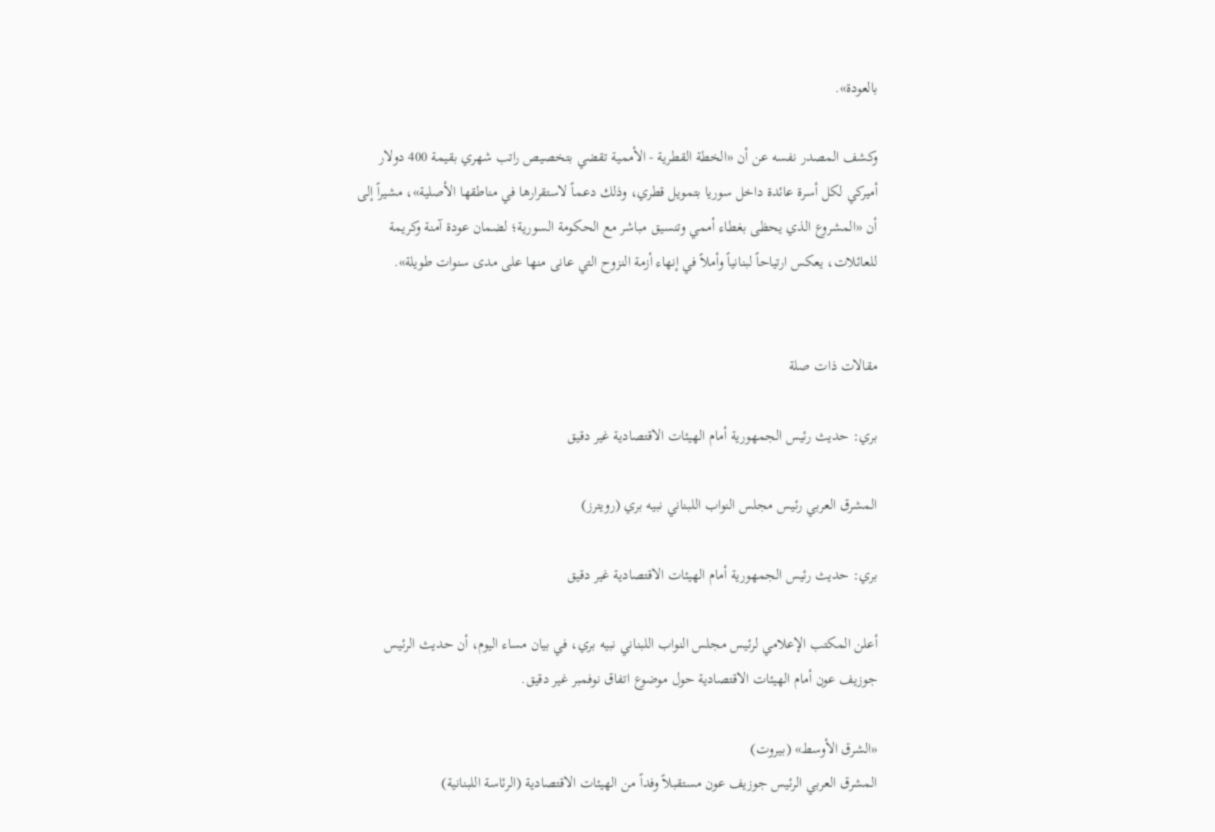بالعودة».

وكشف المصدر نفسه عن أن «الخطة القطرية - الأممية تقضي بتخصيص راتب شهري بقيمة 400 دولار أميركي لكل أسرة عائدة داخل سوريا بتمويل قطري، وذلك دعماً لاستقرارها في مناطقها الأصلية»، مشيراً إلى أن «المشروع الذي يحظى بغطاء أممي وتنسيق مباشر مع الحكومة السورية؛ لضمان عودة آمنة وكريمة للعائلات، يعكس ارتياحاً لبنانياً وأملاً في إنهاء أزمة النزوح التي عانى منها على مدى سنوات طويلة».


مقالات ذات صلة

بري: حديث رئيس الجمهورية أمام الهيئات الاقتصادية غير دقيق

المشرق العربي رئيس مجلس النواب اللبناني نبيه بري (رويترز)

بري: حديث رئيس الجمهورية أمام الهيئات الاقتصادية غير دقيق

أعلن المكتب الإعلامي لرئيس مجلس النواب اللبناني نبيه بري، في بيان مساء اليوم، أن حديث الرئيس جوزيف عون أمام الهيئات الاقتصادية حول موضوع اتفاق نوفمبر غير دقيق.

«الشرق الأوسط» (بيروت)
المشرق العربي الرئيس جوزيف عون مستقبلاً وفداً من الهيئات الاقتصادية (الرئاسة اللبنانية)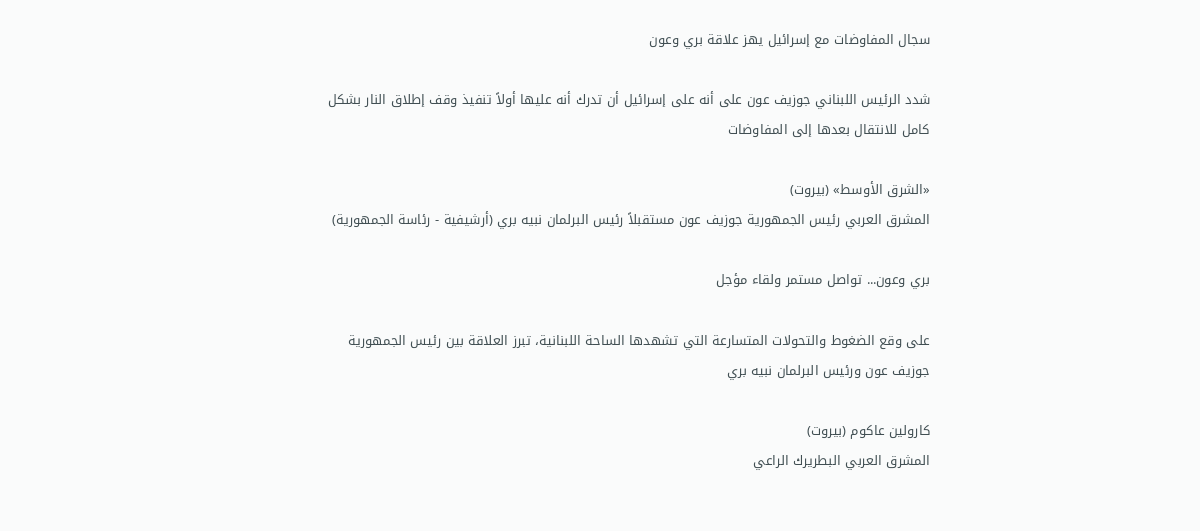سجال المفاوضات مع إسرائيل يهز علاقة بري وعون

شدد الرئيس اللبناني جوزيف عون على أنه على إسرائيل أن تدرك أنه عليها أولاً تنفيذ وقف إطلاق النار بشكل كامل للانتقال بعدها إلى المفاوضات

«الشرق الأوسط» (بيروت)
المشرق العربي رئيس الجمهورية جوزيف عون مستقبلاً رئيس البرلمان نبيه بري (أرشيفية - رئاسة الجمهورية)

بري وعون... تواصل مستمر ولقاء مؤجل

على وقع الضغوط والتحولات المتسارعة التي تشهدها الساحة اللبنانية، تبرز العلاقة بين رئيس الجمهورية جوزيف عون ورئيس البرلمان نبيه بري

كارولين عاكوم (بيروت)
المشرق العربي البطريرك الراعي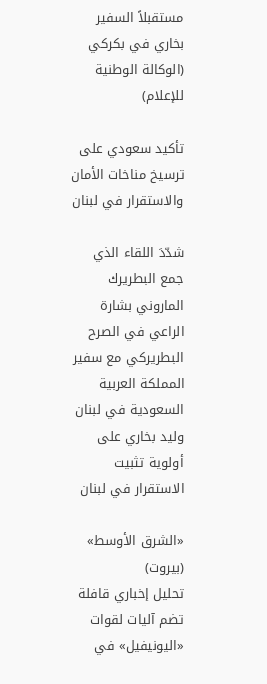مستقبلاً السفير بخاري في بكركي (الوكالة الوطنية للإعلام)

تأكيد سعودي على ترسيخ مناخات الأمان والاستقرار في لبنان

شدّدَ اللقاء الذي جمع البطريرك الماروني بشارة الراعي في الصرح البطريركي مع سفير المملكة العربية السعودية في لبنان وليد بخاري على أولوية تثبيت الاستقرار في لبنان

«الشرق الأوسط» (بيروت)
تحليل إخباري قافلة تضم آليات لقوات «اليونيفيل» في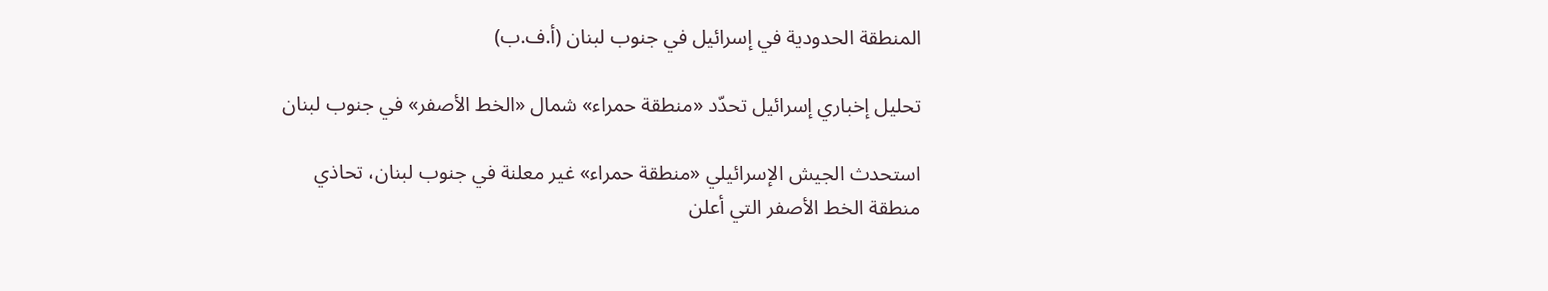المنطقة الحدودية في إسرائيل في جنوب لبنان (أ.ف.ب)

تحليل إخباري إسرائيل تحدّد «منطقة حمراء» شمال «الخط الأصفر» في جنوب لبنان

استحدث الجيش الإسرائيلي «منطقة حمراء» غير معلنة في جنوب لبنان، تحاذي منطقة الخط الأصفر التي أعلن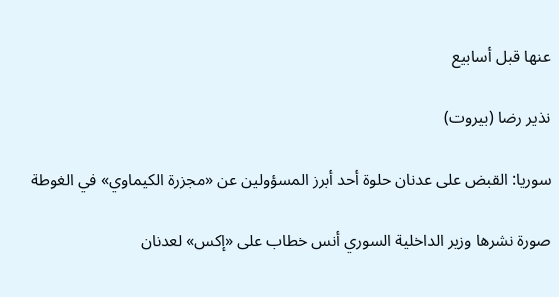عنها قبل أسابيع

نذير رضا (بيروت)

سوريا: القبض على عدنان حلوة أحد أبرز المسؤولين عن «مجزرة الكيماوي» في الغوطة

صورة نشرها وزير الداخلية السوري أنس خطاب على «إكس» لعدنان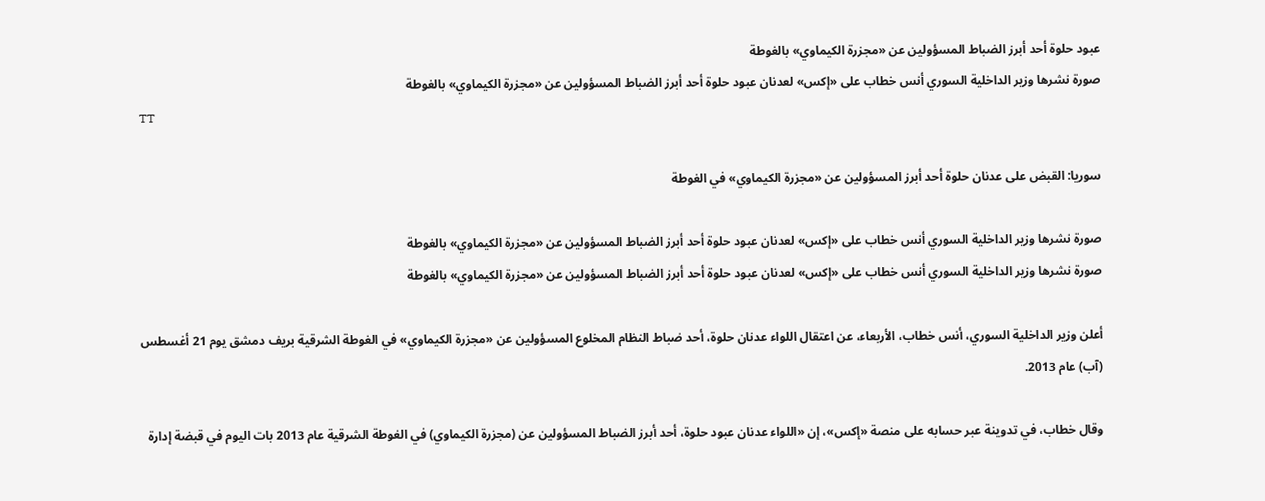عبود حلوة أحد أبرز الضباط المسؤولين عن «مجزرة الكيماوي» بالغوطة
صورة نشرها وزير الداخلية السوري أنس خطاب على «إكس» لعدنان عبود حلوة أحد أبرز الضباط المسؤولين عن «مجزرة الكيماوي» بالغوطة
TT

سوريا: القبض على عدنان حلوة أحد أبرز المسؤولين عن «مجزرة الكيماوي» في الغوطة

صورة نشرها وزير الداخلية السوري أنس خطاب على «إكس» لعدنان عبود حلوة أحد أبرز الضباط المسؤولين عن «مجزرة الكيماوي» بالغوطة
صورة نشرها وزير الداخلية السوري أنس خطاب على «إكس» لعدنان عبود حلوة أحد أبرز الضباط المسؤولين عن «مجزرة الكيماوي» بالغوطة

أعلن وزير الداخلية السوري، أنس خطاب، الأربعاء، عن اعتقال اللواء عدنان حلوة، أحد ضباط النظام المخلوع المسؤولين عن «مجزرة الكيماوي» في الغوطة الشرقية بريف دمشق يوم 21 أغسطس (آب) عام 2013.

وقال خطاب، في تدوينة عبر حسابه على منصة «إكس»، إن «اللواء عدنان عبود حلوة، أحد أبرز الضباط المسؤولين عن (مجزرة الكيماوي) في الغوطة الشرقية عام 2013 بات اليوم في قبضة إدارة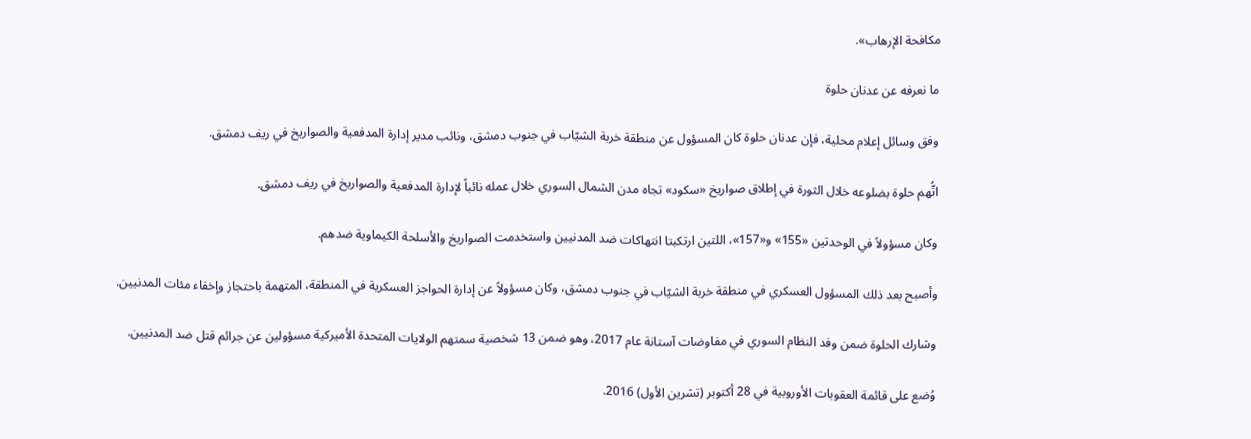مكافحة الإرهاب».

ما نعرفه عن عدنان حلوة

وفق وسائل إعلام محلية، فإن عدنان حلوة كان المسؤول عن منطقة خربة الشيّاب في جنوب دمشق، ونائب مدير إدارة المدفعية والصواريخ في ريف دمشق.

اتُّهم حلوة بضلوعه خلال الثورة في إطلاق صواريخ «سكود» تجاه مدن الشمال السوري خلال عمله نائباً لإدارة المدفعية والصواريخ في ريف دمشق.

وكان مسؤولاً في الوحدتين «155» و«157»، اللتين ارتكبتا انتهاكات ضد المدنيين واستخدمت الصواريخ والأسلحة الكيماوية ضدهم.

وأصبح بعد ذلك المسؤول العسكري في منطقة خربة الشيّاب في جنوب دمشق، وكان مسؤولاً عن إدارة الحواجز العسكرية في المنطقة، المتهمة باحتجاز وإخفاء مئات المدنيين.

وشارك الحلوة ضمن وفد النظام السوري في مفاوضات آستانة عام 2017، وهو ضمن 13 شخصية سمتهم الولايات المتحدة الأميركية مسؤولين عن جرائم قتل ضد المدنيين.

وُضع على قائمة العقوبات الأوروبية في 28 أكتوبر (تشرين الأول) 2016.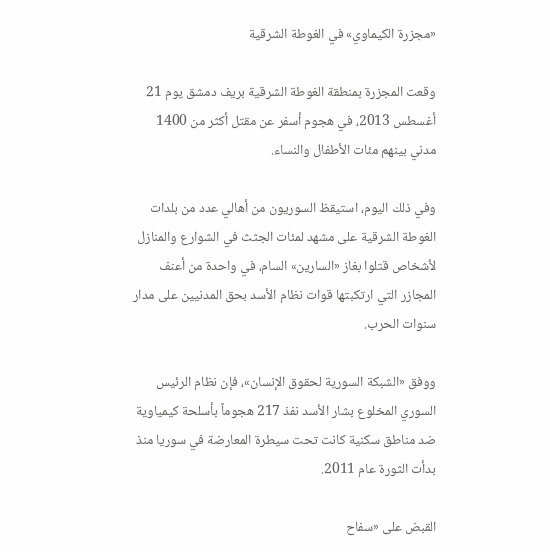«مجزرة الكيماوي» في الغوطة الشرقية

وقعت المجزرة بمنطقة الغوطة الشرقية بريف دمشق يوم 21 أغسطس 2013، في هجوم أسفر عن مقتل أكثر من 1400 مدني بينهم مئات الأطفال والنساء.

وفي ذلك اليوم، استيقظ السوريون من أهالي عدد من بلدات الغوطة الشرقية على مشهد لمئات الجثث في الشوارع والمنازل لأشخاص قتلوا بغاز «السارين» السام، في واحدة من أعنف المجازر التي ارتكبتها قوات نظام الأسد بحق المدنيين على مدار سنوات الحرب.

ووفق «الشبكة السورية لحقوق الإنسان»، فإن نظام الرئيس السوري المخلوع بشار الأسد نفذ 217 هجوماً بأسلحة كيمياوية ضد مناطق سكنية كانت تحت سيطرة المعارضة في سوريا منذ بدأت الثورة عام 2011.

القبض على «سفاح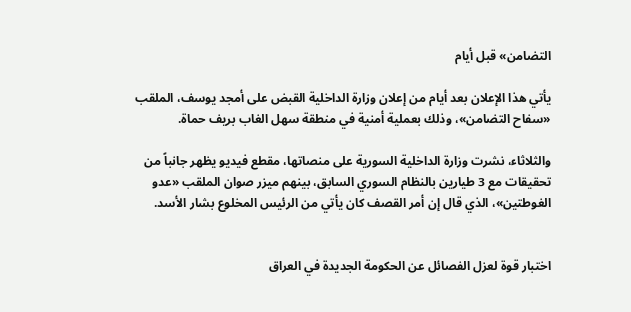التضامن» قبل أيام

يأتي هذا الإعلان بعد أيام من إعلان وزارة الداخلية القبض على أمجد يوسف، الملقب «سفاح التضامن»، وذلك بعملية أمنية في منطقة سهل الغاب بريف حماة.

والثلاثاء، نشرت وزارة الداخلية السورية على منصاتها، مقطع فيديو يظهر جانباً من تحقيقات مع 3 طيارين بالنظام السوري السابق، بينهم ميزر صوان الملقب «عدو الغوطتين»، الذي قال إن أمر القصف كان يأتي من الرئيس المخلوع بشار الأسد.


اختبار قوة لعزل الفصائل عن الحكومة الجديدة في العراق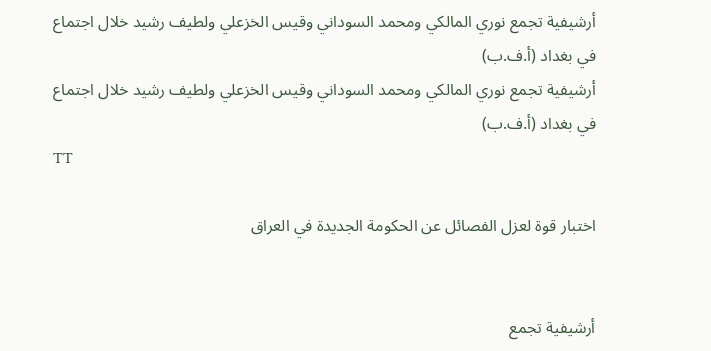أرشيفية تجمع نوري المالكي ومحمد السوداني وقيس الخزعلي ولطيف رشيد خلال اجتماع في بغداد (أ.ف.ب)
أرشيفية تجمع نوري المالكي ومحمد السوداني وقيس الخزعلي ولطيف رشيد خلال اجتماع في بغداد (أ.ف.ب)
TT

اختبار قوة لعزل الفصائل عن الحكومة الجديدة في العراق


أرشيفية تجمع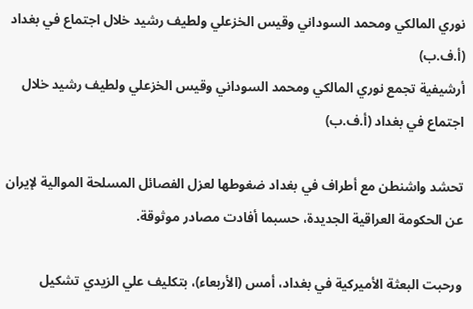نوري المالكي ومحمد السوداني وقيس الخزعلي ولطيف رشيد خلال اجتماع في بغداد (أ.ف.ب)
أرشيفية تجمع نوري المالكي ومحمد السوداني وقيس الخزعلي ولطيف رشيد خلال اجتماع في بغداد (أ.ف.ب)

تحشد واشنطن مع أطراف في بغداد ضغوطها لعزل الفصائل المسلحة الموالية لإيران عن الحكومة العراقية الجديدة، حسبما أفادت مصادر موثوقة.

ورحبت البعثة الأميركية في بغداد، أمس (الأربعاء)، بتكليف علي الزيدي تشكيل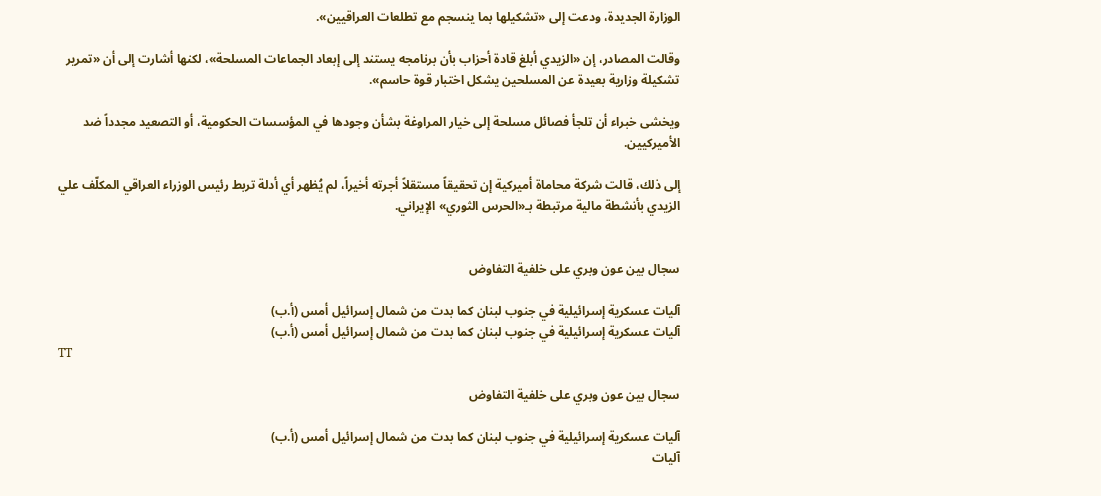الوزارة الجديدة، ودعت إلى «تشكيلها بما ينسجم مع تطلعات العراقيين».

وقالت المصادر، إن «الزيدي أبلغ قادة أحزاب بأن برنامجه يستند إلى إبعاد الجماعات المسلحة»، لكنها أشارت إلى أن «تمرير تشكيلة وزارية بعيدة عن المسلحين يشكل اختبار قوة حاسم».

ويخشى خبراء أن تلجأ فصائل مسلحة إلى خيار المراوغة بشأن وجودها في المؤسسات الحكومية، أو التصعيد مجدداً ضد الأميركيين.

إلى ذلك، قالت شركة محاماة أميركية إن تحقيقاً مستقلاً أجرته أخيراً، لم يُظهر أي أدلة تربط رئيس الوزراء العراقي المكلّف علي الزيدي بأنشطة مالية مرتبطة بـ«الحرس الثوري» الإيراني.


سجال بين عون وبري على خلفية التفاوض

آليات عسكرية إسرائيلية في جنوب لبنان كما بدت من شمال إسرائيل أمس (أ.ب)
آليات عسكرية إسرائيلية في جنوب لبنان كما بدت من شمال إسرائيل أمس (أ.ب)
TT

سجال بين عون وبري على خلفية التفاوض

آليات عسكرية إسرائيلية في جنوب لبنان كما بدت من شمال إسرائيل أمس (أ.ب)
آليات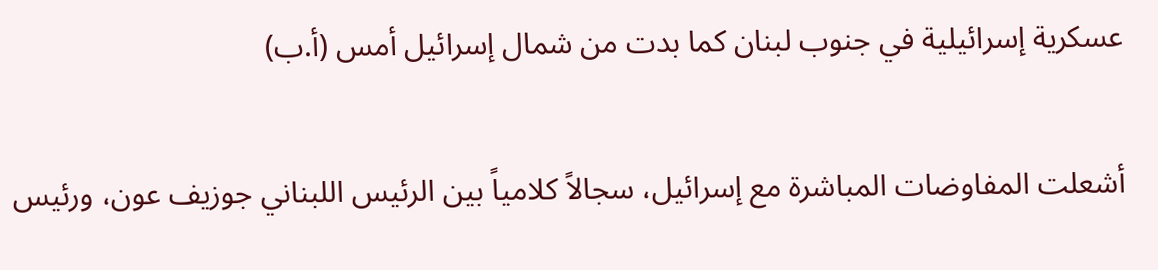عسكرية إسرائيلية في جنوب لبنان كما بدت من شمال إسرائيل أمس (أ.ب)

أشعلت المفاوضات المباشرة مع إسرائيل، سجالاً كلامياً بين الرئيس اللبناني جوزيف عون، ورئيس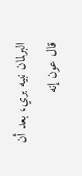البرلمان نبيه بري، بعد أن قال عون إنه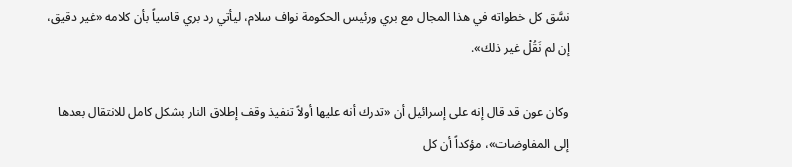نسَّق كل خطواته في هذا المجال مع بري ورئيس الحكومة نواف سلام، ليأتي رد بري قاسياً بأن كلامه «غير دقيق، إن لم نَقُلْ غير ذلك».

وكان عون قد قال إنه على إسرائيل أن «تدرك أنه عليها أولاً تنفيذ وقف إطلاق النار بشكل كامل للانتقال بعدها إلى المفاوضات»، مؤكداً أن كل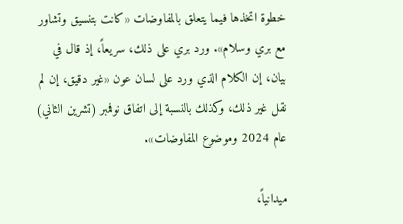خطوة اتخذها فيما يتعلق بالمفاوضات «كانت بتنسيق وتشاور مع بري وسلام». ورد بري على ذلك، سريعاً، إذ قال في بيان، إن الكلام الذي ورد على لسان عون «غير دقيق، إن لم نقل غير ذلك، وكذلك بالنسبة إلى اتفاق نوفمبر (تشرين الثاني) عام 2024 وموضوع المفاوضات».

ميدانياً،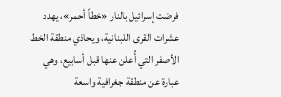فرضت إسرائيل بالنار «خطاً أحمر»، يهدد عشرات القرى اللبنانية، ويحاذي منطقة الخط الأصفر التي أُعلن عنها قبل أسابيع، وهي عبارة عن منطقة جغرافية واسعة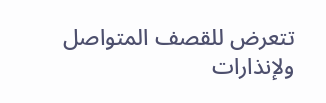تتعرض للقصف المتواصل ولإنذارات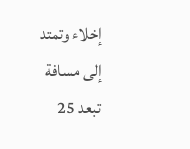إخلاء وتمتد إلى مسافة تبعد 25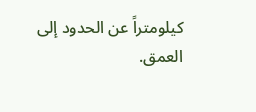كيلومتراً عن الحدود إلى العمق.